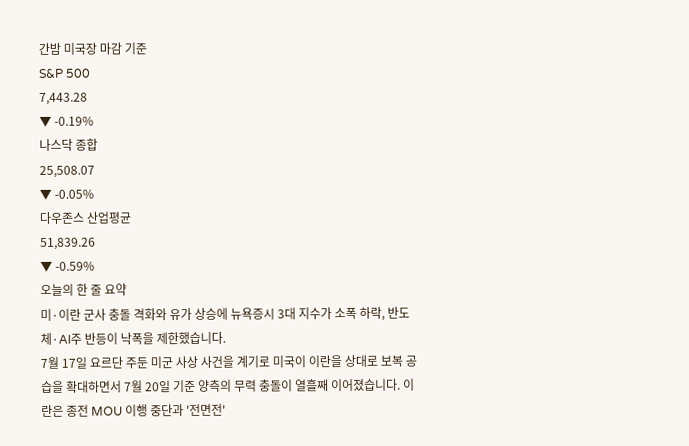간밤 미국장 마감 기준
S&P 500
7,443.28
▼ -0.19%
나스닥 종합
25,508.07
▼ -0.05%
다우존스 산업평균
51,839.26
▼ -0.59%
오늘의 한 줄 요약
미·이란 군사 충돌 격화와 유가 상승에 뉴욕증시 3대 지수가 소폭 하락, 반도체·AI주 반등이 낙폭을 제한했습니다.
7월 17일 요르단 주둔 미군 사상 사건을 계기로 미국이 이란을 상대로 보복 공습을 확대하면서 7월 20일 기준 양측의 무력 충돌이 열흘째 이어졌습니다. 이란은 종전 MOU 이행 중단과 '전면전'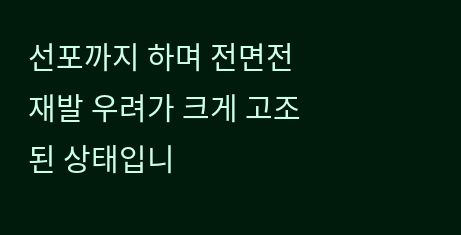선포까지 하며 전면전 재발 우려가 크게 고조된 상태입니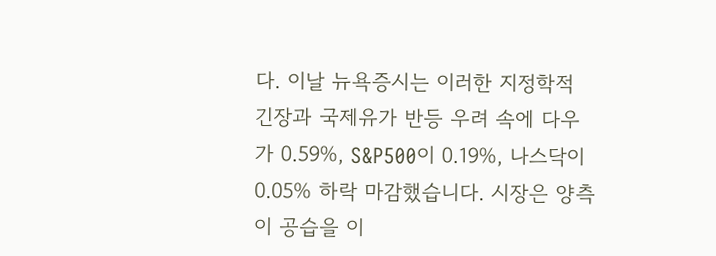다. 이날 뉴욕증시는 이러한 지정학적 긴장과 국제유가 반등 우려 속에 다우가 0.59%, S&P500이 0.19%, 나스닥이 0.05% 하락 마감했습니다. 시장은 양측이 공습을 이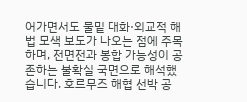어가면서도 물밑 대화·외교적 해법 모색 보도가 나오는 점에 주목하며, 전면전과 봉합 가능성이 공존하는 불확실 국면으로 해석했습니다. 호르무즈 해협 선박 공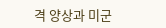격 양상과 미군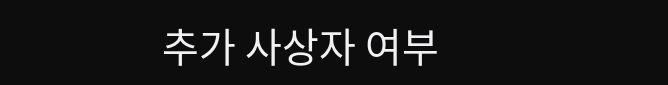추가 사상자 여부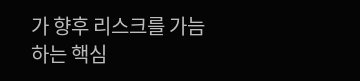가 향후 리스크를 가늠하는 핵심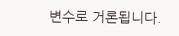변수로 거론됩니다.